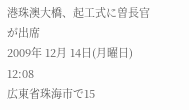港珠澳大橋、起工式に曽長官が出席
2009年 12月 14日(月曜日) 12:08
広東省珠海市で15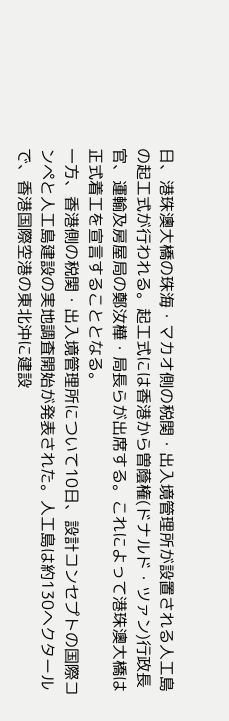日、港珠澳大橋の珠海・マカオ側の税関・出入境管理所が設置される人工島の起工式が行われる。起工式には香港から曽蔭権(ドナルド・ツァン)行政長官、運輸及房屋局の鄭汝樺・局長らが出席する。これによって港珠澳大橋は正式着工を宣言することとなる。
一方、香港側の税関・出入境管理所について10日、設計コンセプトの国際コンペと人工島建設の実地調査開始が発表された。人工島は約130ヘクタールで、香港国際空港の東北沖に建設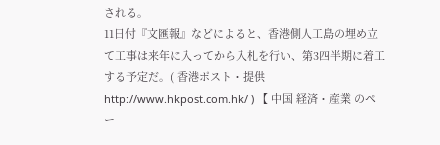される。
11日付『文匯報』などによると、香港側人工島の埋め立て工事は来年に入ってから入札を行い、第3四半期に着工する予定だ。( 香港ポスト・提供 http://www.hkpost.com.hk/ ) 【 中国 経済・産業 のペー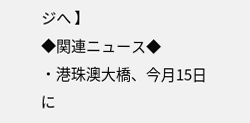ジへ 】
◆関連ニュース◆
・港珠澳大橋、今月15日に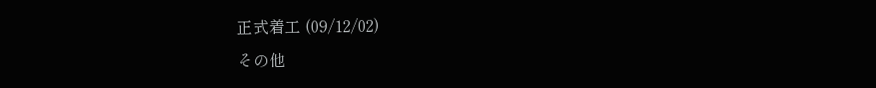正式着工 (09/12/02)
その他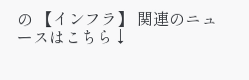の 【インフラ】 関連のニュースはこちら↓